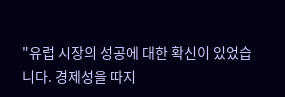"유럽 시장의 성공에 대한 확신이 있었습니다. 경제성을 따지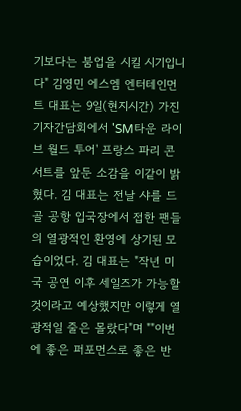기보다는 붐업을 시킬 시기입니다" 김영민 에스엠 엔터테인먼트 대표는 9일(현지시간) 가진 기자간담회에서 'SM타운 라이브 월드 투어' 프랑스 파리 콘서트를 앞둔 소감을 이같이 밝혔다. 김 대표는 전날 샤를 드골 공항 입국장에서 접한 팬들의 열광적인 환영에 상기된 모습이었다. 김 대표는 "작년 미국 공연 이후 세일즈가 가능할 것이라고 예상했지만 이렇게 열광적일 줄은 몰랐다"며 ""이번에 좋은 퍼포먼스로 좋은 반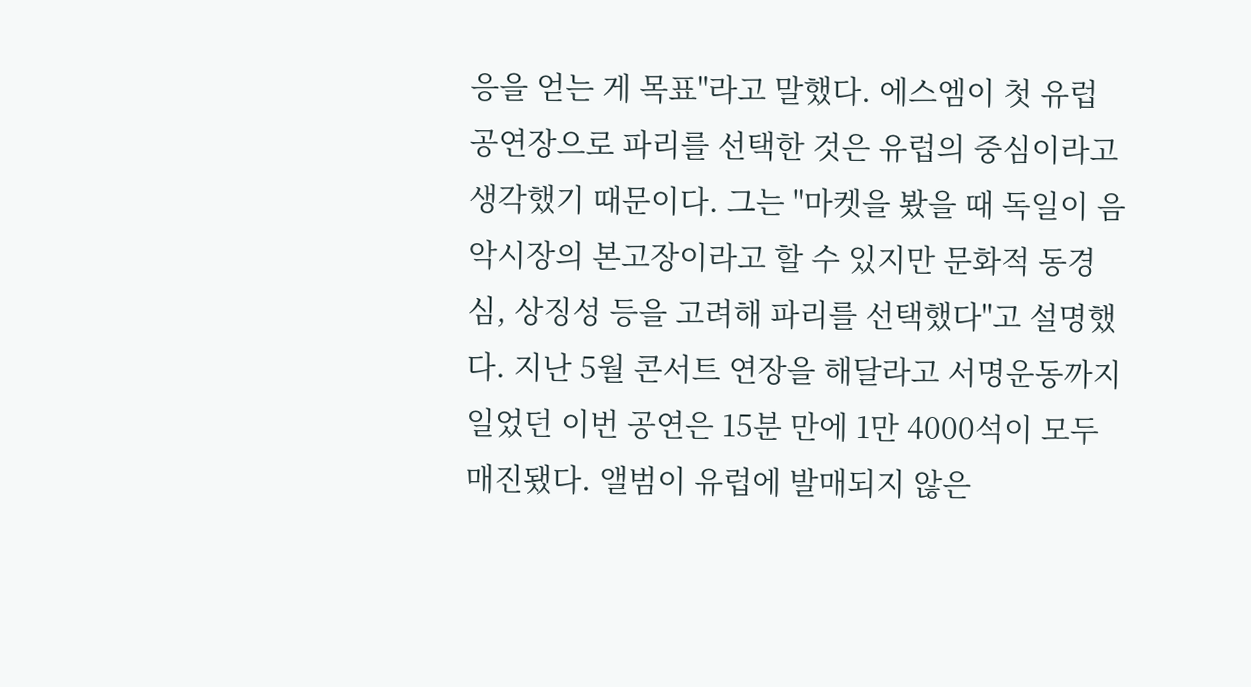응을 얻는 게 목표"라고 말했다. 에스엠이 첫 유럽 공연장으로 파리를 선택한 것은 유럽의 중심이라고 생각했기 때문이다. 그는 "마켓을 봤을 때 독일이 음악시장의 본고장이라고 할 수 있지만 문화적 동경심, 상징성 등을 고려해 파리를 선택했다"고 설명했다. 지난 5월 콘서트 연장을 해달라고 서명운동까지 일었던 이번 공연은 15분 만에 1만 4000석이 모두 매진됐다. 앨범이 유럽에 발매되지 않은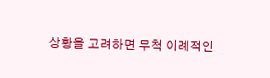상황을 고려하면 무척 이례적인